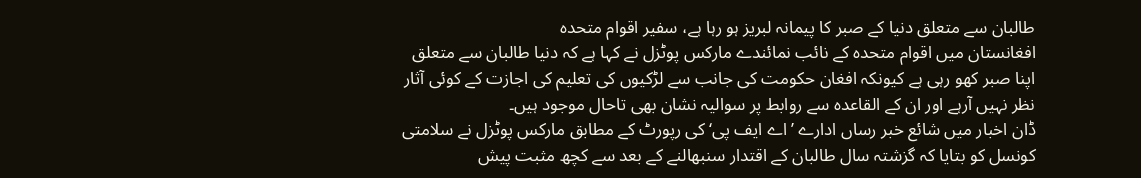طالبان سے متعلق دنیا کے صبر کا پیمانہ لبریز ہو رہا ہے، سفیر اقوام متحدہ
افغانستان میں اقوام متحدہ کے نائب نمائندے مارکس پوٹزل نے کہا ہے کہ دنیا طالبان سے متعلق اپنا صبر کھو رہی ہے کیونکہ افغان حکومت کی جانب سے لڑکیوں کی تعلیم کی اجازت کے کوئی آثار نظر نہیں آرہے اور ان کے القاعدہ سے روابط پر سوالیہ نشان بھی تاحال موجود ہیں۔
ڈان اخبار میں شائع خبر رساں ادارے ’اے ایف پی‘ کی رپورٹ کے مطابق مارکس پوٹزل نے سلامتی کونسل کو بتایا کہ گزشتہ سال طالبان کے اقتدار سنبھالنے کے بعد سے کچھ مثبت پیش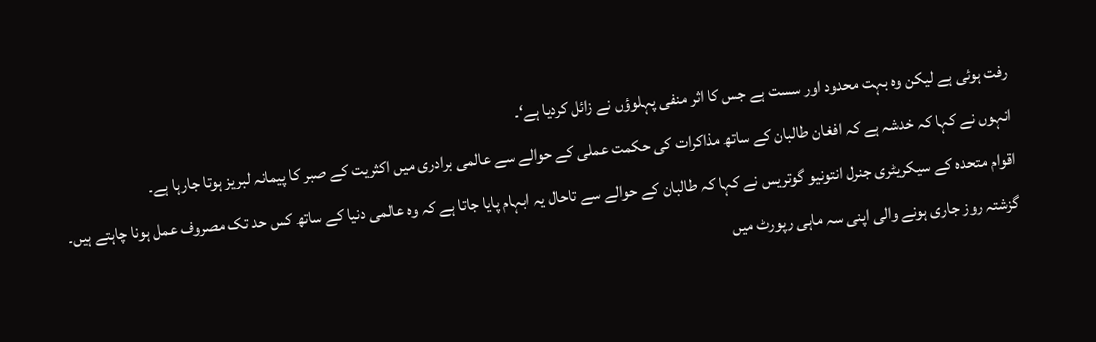رفت ہوئی ہے لیکن وہ بہت محدود اور سست ہے جس کا اثر منفی پہلوؤں نے زائل کردیا ہے‘۔
انہوں نے کہا کہ خدشہ ہے کہ افغان طالبان کے ساتھ مذاکرات کی حکمت عملی کے حوالے سے عالمی برادری میں اکثریت کے صبر کا پیمانہ لبریز ہوتا جارہا ہے۔
اقوام متحدہ کے سیکریٹری جنرل انتونیو گوتریس نے کہا کہ طالبان کے حوالے سے تاحال یہ ابہام پایا جاتا ہے کہ وہ عالمی دنیا کے ساتھ کس حد تک مصروف عمل ہونا چاہتے ہیں۔
گزشتہ روز جاری ہونے والی اپنی سہ ماہی رپورٹ میں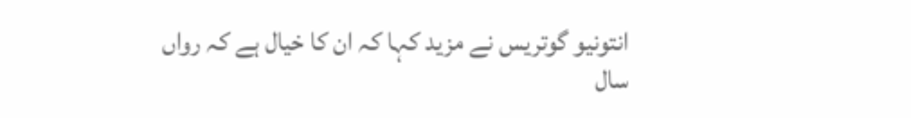انتونیو گوتریس نے مزید کہا کہ ان کا خیال ہے کہ رواں سال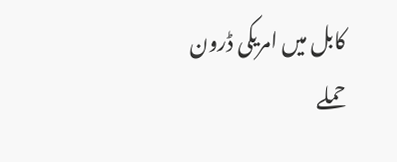کابل میں امریکی ڈرون حملے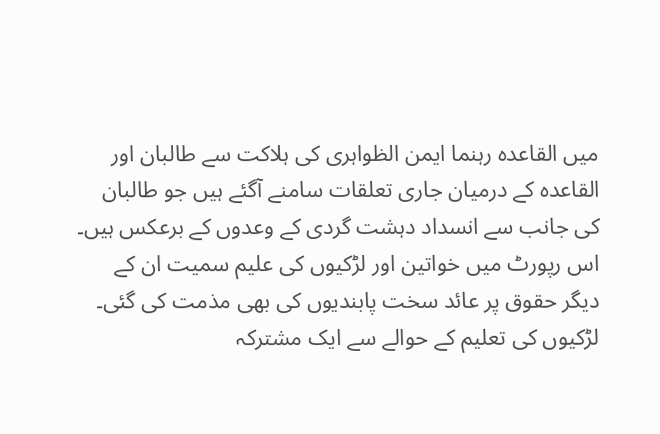میں القاعدہ رہنما ایمن الظواہری کی ہلاکت سے طالبان اور القاعدہ کے درمیان جاری تعلقات سامنے آگئے ہیں جو طالبان کی جانب سے انسداد دہشت گردی کے وعدوں کے برعکس ہیں۔
اس رپورٹ میں خواتین اور لڑکیوں کی علیم سمیت ان کے دیگر حقوق پر عائد سخت پابندیوں کی بھی مذمت کی گئی۔
لڑکیوں کی تعلیم کے حوالے سے ایک مشترکہ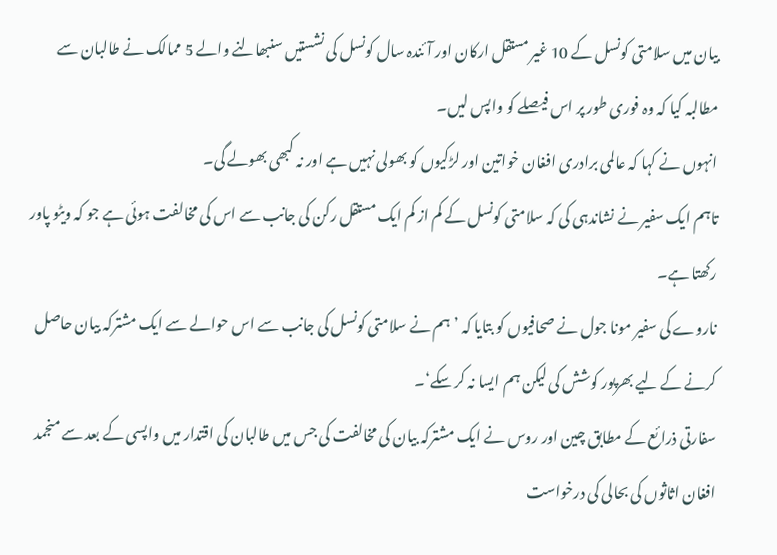بیان میں سلامتی کونسل کے 10 غیر مستقل ارکان اور آئندہ سال کونسل کی نشستیں سنبھالنے والے 5 ممالک نے طالبان سے مطالبہ کیا کہ وہ فوری طور پر اس فیصلے کو واپس لیں۔
انہوں نے کہا کہ عالمی برادری افغان خواتین اور لڑکیوں کو بھولی نہیں ہے اور نہ کبھی بھولے گی۔
تاہم ایک سفیر نے نشاندہی کی کہ سلامتی کونسل کے کم از کم ایک مستقل رکن کی جانب سے اس کی مخالفت ہوئی ہے جو کہ ویٹو پاور رکھتا ہے۔
ناروے کی سفیر مونا جول نے صحافیوں کو بتایا کہ ’ہم نے سلامتی کونسل کی جانب سے اس حوالے سے ایک مشترکہ بیان حاصل کرنے کے لیے بھرپور کوشش کی لیکن ہم ایسا نہ کر سکے‘۔
سفارتی ذرائع کے مطابق چین اور روس نے ایک مشترکہ بیان کی مخالفت کی جس میں طالبان کی اقتدار میں واپسی کے بعد سے منجمد افغان اثاثوں کی بحالی کی درخواست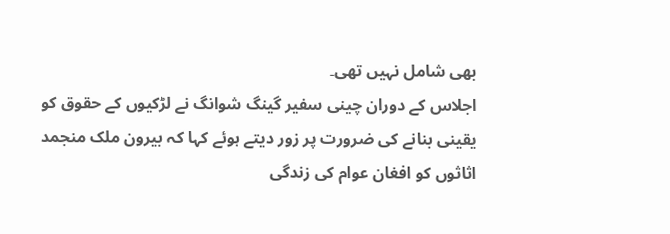بھی شامل نہیں تھی۔
اجلاس کے دوران چینی سفیر گینگ شوانگ نے لڑکیوں کے حقوق کو یقینی بنانے کی ضرورت پر زور دیتے ہوئے کہا کہ بیرون ملک منجمد اثاثوں کو افغان عوام کی زندگی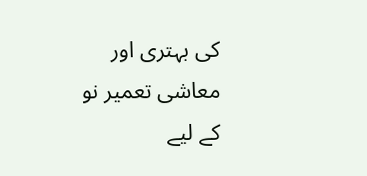کی بہتری اور معاشی تعمیر نو کے لیے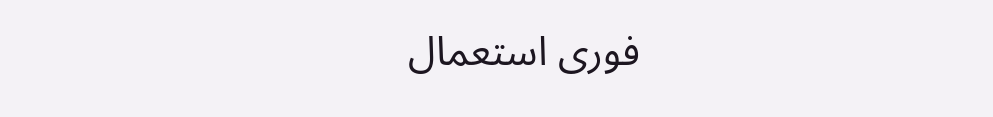فوری استعمال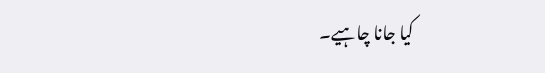کیا جانا چاہیے۔